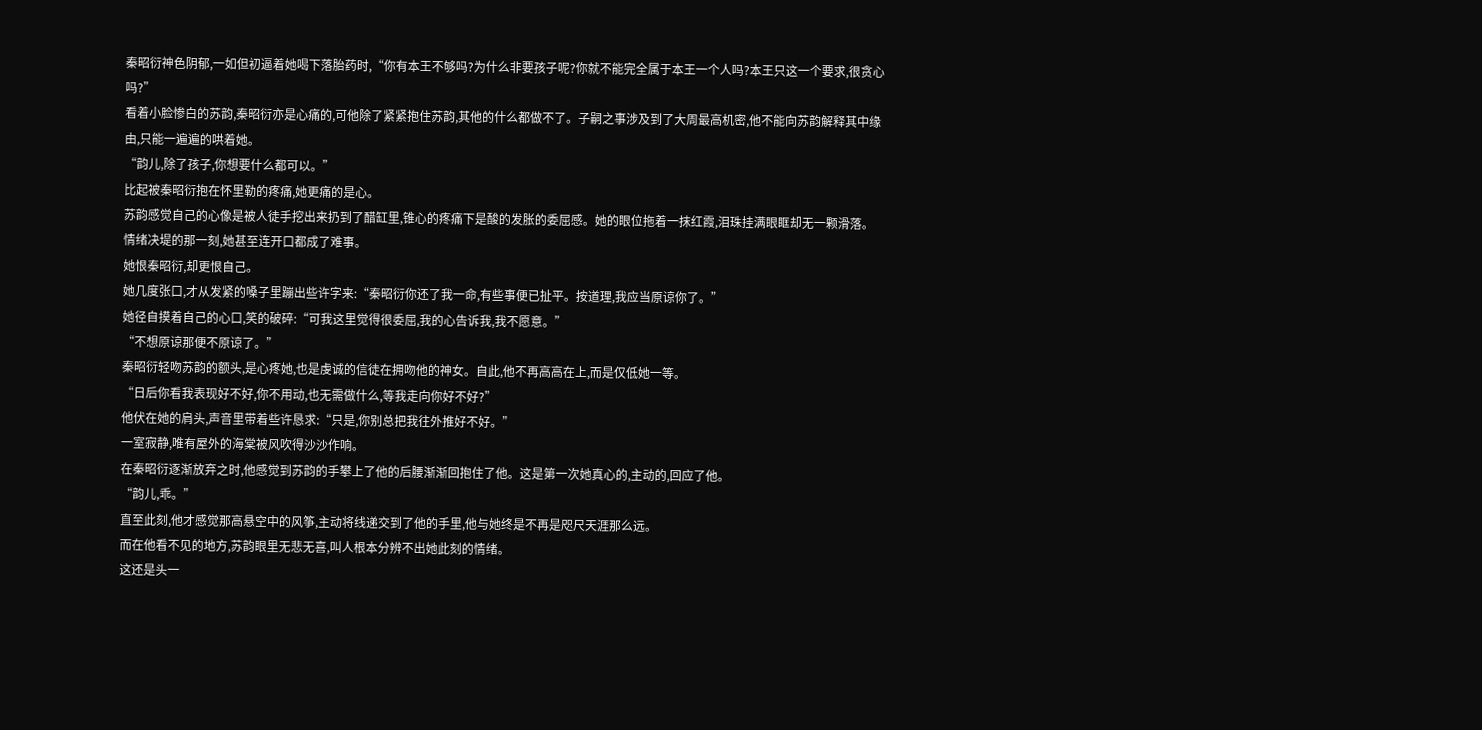秦昭衍神色阴郁,一如但初逼着她喝下落胎药时,“你有本王不够吗?为什么非要孩子呢?你就不能完全属于本王一个人吗?本王只这一个要求,很贪心吗?”
看着小脸惨白的苏韵,秦昭衍亦是心痛的,可他除了紧紧抱住苏韵,其他的什么都做不了。子嗣之事涉及到了大周最高机密,他不能向苏韵解释其中缘由,只能一遍遍的哄着她。
“韵儿,除了孩子,你想要什么都可以。”
比起被秦昭衍抱在怀里勒的疼痛,她更痛的是心。
苏韵感觉自己的心像是被人徒手挖出来扔到了醋缸里,锥心的疼痛下是酸的发胀的委屈感。她的眼位拖着一抹红霞,泪珠挂满眼眶却无一颗滑落。
情绪决堤的那一刻,她甚至连开口都成了难事。
她恨秦昭衍,却更恨自己。
她几度张口,才从发紧的嗓子里蹦出些许字来:“秦昭衍你还了我一命,有些事便已扯平。按道理,我应当原谅你了。”
她径自摸着自己的心口,笑的破碎:“可我这里觉得很委屈,我的心告诉我,我不愿意。”
“不想原谅那便不原谅了。”
秦昭衍轻吻苏韵的额头,是心疼她,也是虔诚的信徒在拥吻他的神女。自此,他不再高高在上,而是仅低她一等。
“日后你看我表现好不好,你不用动,也无需做什么,等我走向你好不好?”
他伏在她的肩头,声音里带着些许恳求:“只是,你别总把我往外推好不好。”
一室寂静,唯有屋外的海棠被风吹得沙沙作响。
在秦昭衍逐渐放弃之时,他感觉到苏韵的手攀上了他的后腰渐渐回抱住了他。这是第一次她真心的,主动的,回应了他。
“韵儿,乖。”
直至此刻,他才感觉那高悬空中的风筝,主动将线递交到了他的手里,他与她终是不再是咫尺天涯那么远。
而在他看不见的地方,苏韵眼里无悲无喜,叫人根本分辨不出她此刻的情绪。
这还是头一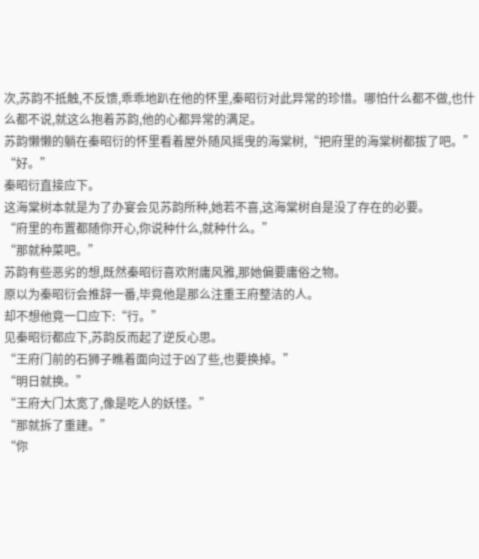次,苏韵不抵触,不反馈,乖乖地趴在他的怀里,秦昭衍对此异常的珍惜。哪怕什么都不做,也什么都不说,就这么抱着苏韵,他的心都异常的满足。
苏韵懒懒的躺在秦昭衍的怀里看着屋外随风摇曳的海棠树,“把府里的海棠树都拔了吧。”
“好。”
秦昭衍直接应下。
这海棠树本就是为了办宴会见苏韵所种,她若不喜,这海棠树自是没了存在的必要。
“府里的布置都随你开心,你说种什么,就种什么。”
“那就种菜吧。”
苏韵有些恶劣的想,既然秦昭衍喜欢附庸风雅,那她偏要庸俗之物。
原以为秦昭衍会推辞一番,毕竟他是那么注重王府整洁的人。
却不想他竟一口应下:“行。”
见秦昭衍都应下,苏韵反而起了逆反心思。
“王府门前的石狮子瞧着面向过于凶了些,也要换掉。”
“明日就换。”
“王府大门太宽了,像是吃人的妖怪。”
“那就拆了重建。”
“你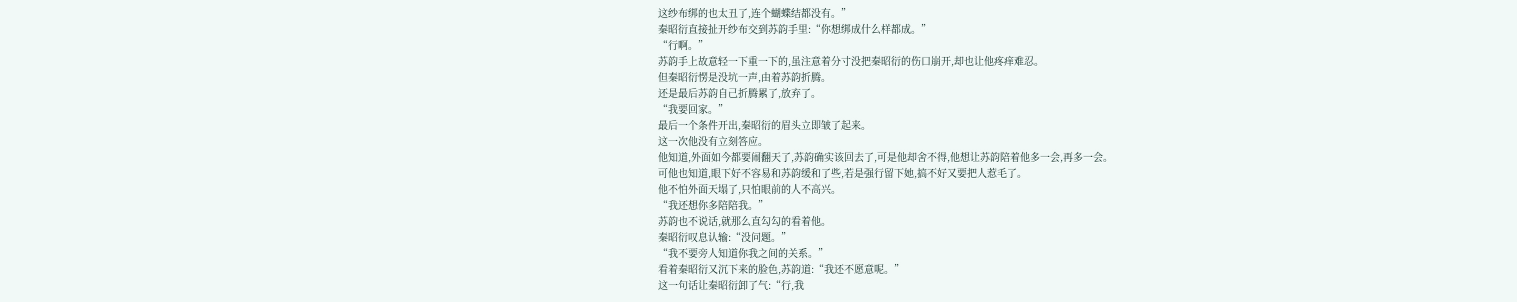这纱布绑的也太丑了,连个蝴蝶结都没有。”
秦昭衍直接扯开纱布交到苏韵手里:“你想绑成什么样都成。”
“行啊。”
苏韵手上故意轻一下重一下的,虽注意着分寸没把秦昭衍的伤口崩开,却也让他疼痒难忍。
但秦昭衍愣是没坑一声,由着苏韵折腾。
还是最后苏韵自己折腾累了,放弃了。
“我要回家。”
最后一个条件开出,秦昭衍的眉头立即皱了起来。
这一次他没有立刻答应。
他知道,外面如今都要闹翻天了,苏韵确实该回去了,可是他却舍不得,他想让苏韵陪着他多一会,再多一会。
可他也知道,眼下好不容易和苏韵缓和了些,若是强行留下她,搞不好又要把人惹毛了。
他不怕外面天塌了,只怕眼前的人不高兴。
“我还想你多陪陪我。”
苏韵也不说话,就那么直勾勾的看着他。
秦昭衍叹息认输:“没问题。”
“我不要旁人知道你我之间的关系。”
看着秦昭衍又沉下来的脸色,苏韵道:“我还不愿意呢。”
这一句话让秦昭衍卸了气:“行,我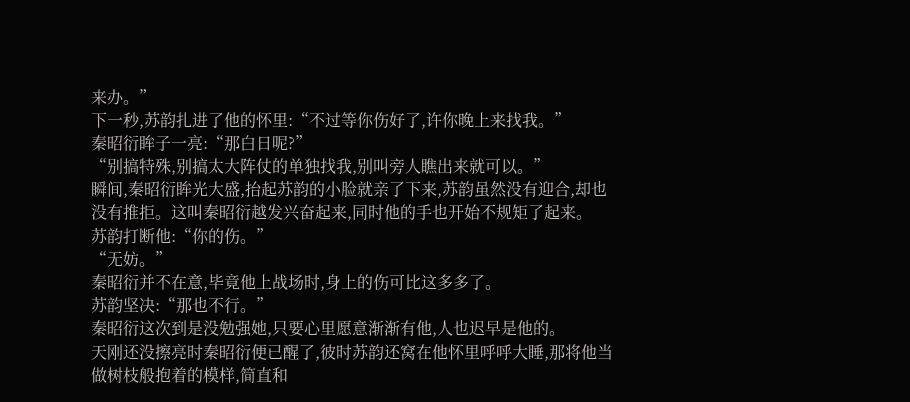来办。”
下一秒,苏韵扎进了他的怀里:“不过等你伤好了,许你晚上来找我。”
秦昭衍眸子一亮:“那白日呢?”
“别搞特殊,别搞太大阵仗的单独找我,别叫旁人瞧出来就可以。”
瞬间,秦昭衍眸光大盛,抬起苏韵的小脸就亲了下来,苏韵虽然没有迎合,却也没有推拒。这叫秦昭衍越发兴奋起来,同时他的手也开始不规矩了起来。
苏韵打断他:“你的伤。”
“无妨。”
秦昭衍并不在意,毕竟他上战场时,身上的伤可比这多多了。
苏韵坚决:“那也不行。”
秦昭衍这次到是没勉强她,只要心里愿意渐渐有他,人也迟早是他的。
天刚还没擦亮时秦昭衍便已醒了,彼时苏韵还窝在他怀里呼呼大睡,那将他当做树枝般抱着的模样,简直和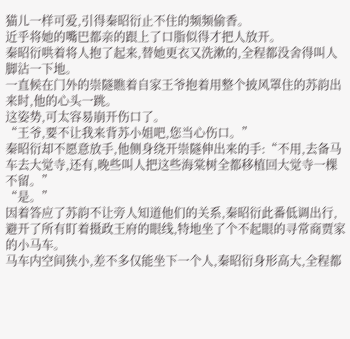猫儿一样可爱,引得秦昭衍止不住的频频偷香。
近乎将她的嘴巴都亲的跟上了口脂似得才把人放开。
秦昭衍哄着将人抱了起来,替她更衣又洗漱的,全程都没舍得叫人脚沾一下地。
一直候在门外的崇隧瞧着自家王爷抱着用整个披风罩住的苏韵出来时,他的心头一跳。
这姿势,可太容易崩开伤口了。
“王爷,要不让我来背苏小姐吧,您当心伤口。”
秦昭衍却不愿意放手,他侧身绕开崇隧伸出来的手:“不用,去备马车去大觉寺,还有,晚些叫人把这些海棠树全都移植回大觉寺一棵不留。”
“是。”
因着答应了苏韵不让旁人知道他们的关系,秦昭衍此番低调出行,避开了所有盯着摄政王府的眼线,特地坐了个不起眼的寻常商贾家的小马车。
马车内空间狭小,差不多仅能坐下一个人,秦昭衍身形高大,全程都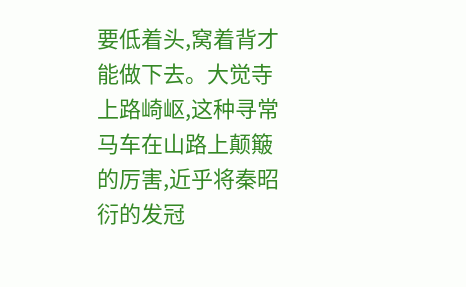要低着头,窝着背才能做下去。大觉寺上路崎岖,这种寻常马车在山路上颠簸的厉害,近乎将秦昭衍的发冠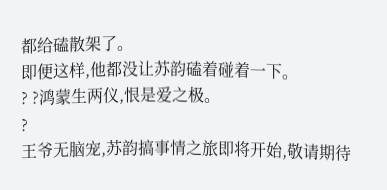都给磕散架了。
即便这样,他都没让苏韵磕着碰着一下。
? ?鸿蒙生两仪,恨是爱之极。
?
王爷无脑宠,苏韵搞事情之旅即将开始,敬请期待